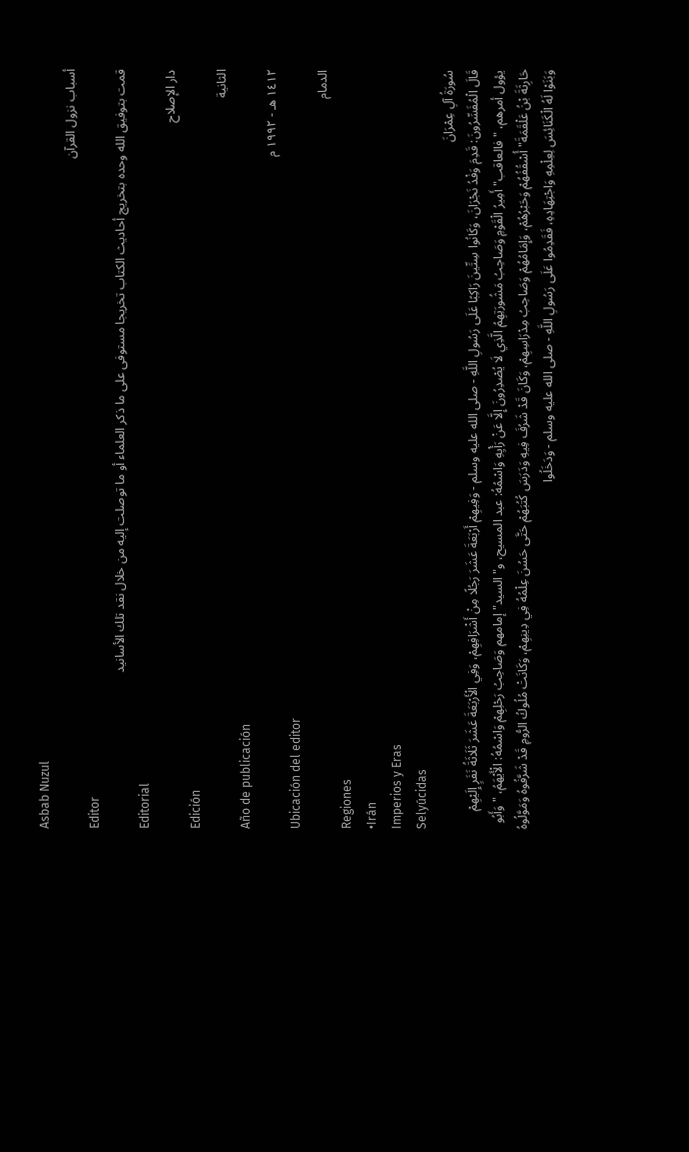Asbab Nuzul
أسباب نزول القرآن
Editor
قمت بتوفيق الله وحده بتخريج أحاديث الكتاب تخريجا مستوفى على ما ذكر العلماء أو ما توصلت إليه من خلال نقد تلك الأسانيد
Editorial
دار الإصلاح
Edición
الثانية
Año de publicación
١٤١٢ هـ - ١٩٩٢ م
Ubicación del editor
الدمام
Regiones
•Irán
Imperios y Eras
Selyúcidas
سُورَةُ آلِ عِمْرَانَ
قَالَ الْمُفَسِّرُونَ: قَدِمَ وَفْدُ نَجْرَانَ، وَكَانُوا سِتِّينَ رَاكِبًا عَلَى رَسُولِ اللَّهِ - صلى الله عليه وسلم - وَفِيهِمْ أَرْبَعَةَ عَشَرَ رَجُلًا مِنْ أَشْرَافِهِمْ، وَفِي الْأَرْبَعَةَ عَشَرَ ثَلَاثَةُ نَفَرٍ إِلَيْهِمْ يؤول أمرهم، "فالعاقب" أَمِيرُ الْقَوْمِ وَصَاحِبُ مَشُورَتِهِمُ الَّذِي لَا يُصْدِرُونَ إِلَّا عَنْ رَأْيِهِ وَاسْمُهُ: عبد المسيح، و"السيد" إمامهم وَصَاحِبُ رَحْلِهِمْ وَاسْمُهُ: الْأَيْهَمُ، "وَأَبُو حَارِثَةَ بْنُ عَلْقَمَةَ" أُسْقُفُهُمْ وَحَبْرُهُمْ، وَإِمَامُهُمْ وَصَاحِبُ مِدْرَاسِهِمْ، وَكَانَ قَدْ شَرُفَ فِيهِ وَدَرَسَ كُتُبَهُمْ حَتَّى حَسُنَ عِلْمُهُ فِي دِينِهِمْ، وَكَانَتْ مُلُوكُ الرُّومِ قَدْ شَرَّفُوهُ وَمَوَّلُوهُ وَبَنَوْا لَهُ الْكَنَائِسَ لِعِلْمِهِ وَاجْتِهَادِهِ، فَقَدِمُوا عَلَى رَسُولِ اللَّهِ - صلى الله عليه وسلم - وَدَخَلُوا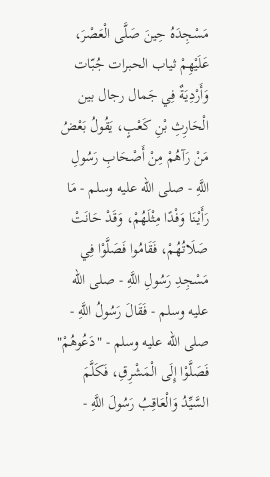مَسْجِدَهُ حِينَ صَلَّى الْعَصْرَ، عَلَيْهِمْ ثياب الحبرات جُبّات وَأَرْدِيَةٌ فِي جَمال رجال بين الْحَارِثِ بْنِ كَعْبٍ، يَقُولُ بَعْضُ مَنْ رَآهُمْ مِنْ أَصْحَابِ رَسُولِ اللَّهِ - صلى الله عليه وسلم - مَا رَأَيْنَا وَفْدًا مِثْلَهُمْ، وَقَدْ حَانَتْ صَلَاتُهُمْ، فَقَامُوا فَصَلَّوْا فِي مَسْجِدِ رَسُولِ اللَّهِ - صلى الله عليه وسلم - فَقَالَ رَسُولُ اللَّهِ - صلى الله عليه وسلم - "دَعُوهُمْ" فَصَلَّوْا إِلَى الْمَشْرِقِ، فَكَلَّمَ السَّيِّدُ وَالْعَاقِبُ رَسُولَ اللَّهِ -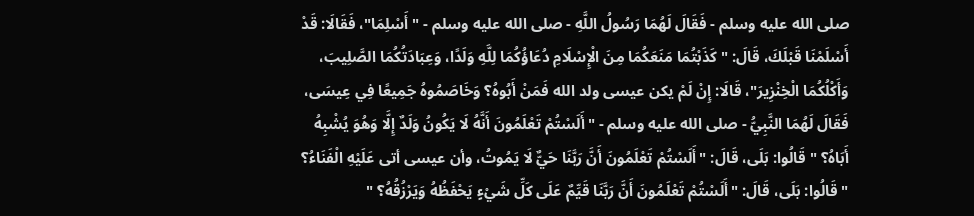صلى الله عليه وسلم - فَقَالَ لَهُمَا رَسُولُ اللَّهِ - صلى الله عليه وسلم - "أَسْلِمَا"، فَقَالَا: قَدْ أَسْلَمْنَا قَبْلَكَ، قَالَ: "كَذَبْتُمَا مَنَعَكُمَا مِنَ الْإِسْلَامِ دُعَاؤُكُمَا لِلَّهِ وَلَدًا، وَعِبَادَتُكُمَا الصَّلِيبَ، وَأَكْلُكُمَا الْخِنْزِيرَ"، قَالَا: إِنْ لَمْ يكن عيسى ولد الله فَمَنْ أَبُوهُ؟ وَخَاصَمُوهُ جَمِيعًا فِي عِيسَى، فَقَالَ لَهُمَا النَّبِيُّ - صلى الله عليه وسلم - "أَلَسْتُمْ تَعْلَمُونَ أَنَّهُ لَا يَكُونُ وَلَدٌ إِلَّا وَهُوَ يُشْبِهُ أَبَاهُ؟ " قَالُوا: بَلَى، قَالَ: "أَلَسْتُمْ تَعْلَمُونَ أَنَّ رَبَّنَا حَيٌّ لَا يَمُوتُ، وأن عيسى أتى عَلَيْهِ الْفَنَاءُ؟ " قَالُوا: بَلَى، قَالَ: "أَلَسْتُمْ تَعْلَمُونَ أَنَّ رَبَّنَا قَيِّمٌ عَلَى كَلِّ شَيْءٍ يَحْفَظُهُ وَيَرْزُقُهُ؟ "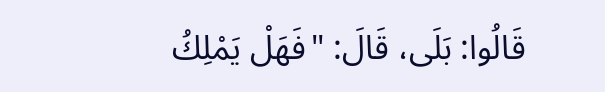قَالُوا: بَلَى، قَالَ: "فَهَلْ يَمْلِكُ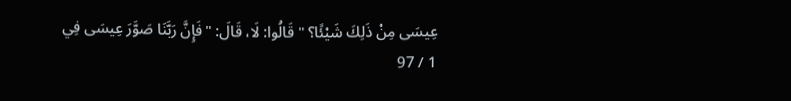عِيسَى مِنْ ذَلِكَ شَيْئًا؟ " قَالُوا: لَا، قَالَ: "فَإِنَّ رَبَّنَا صَوَّرَ عِيسَى فِي
1 / 97